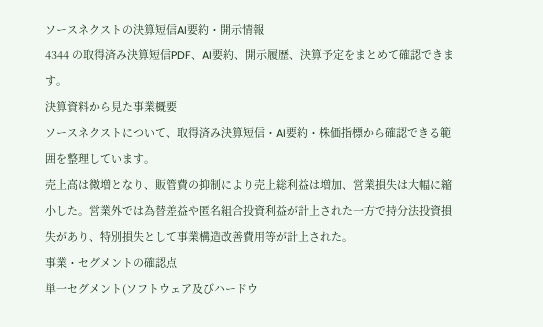ソースネクストの決算短信AI要約・開示情報
4344 の取得済み決算短信PDF、AI要約、開示履歴、決算予定をまとめて確認できます。
決算資料から見た事業概要
ソースネクストについて、取得済み決算短信・AI要約・株価指標から確認できる範囲を整理しています。
売上高は微増となり、販管費の抑制により売上総利益は増加、営業損失は大幅に縮小した。営業外では為替差益や匿名組合投資利益が計上された一方で持分法投資損失があり、特別損失として事業構造改善費用等が計上された。
事業・セグメントの確認点
単一セグメント(ソフトウェア及びハードウ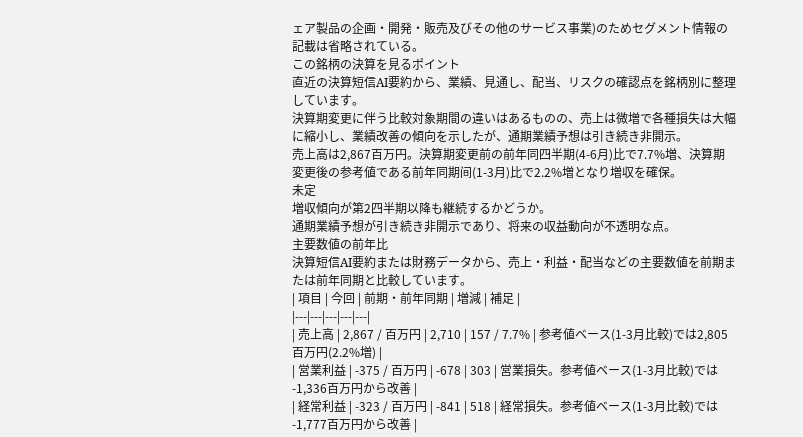ェア製品の企画・開発・販売及びその他のサービス事業)のためセグメント情報の記載は省略されている。
この銘柄の決算を見るポイント
直近の決算短信AI要約から、業績、見通し、配当、リスクの確認点を銘柄別に整理しています。
決算期変更に伴う比較対象期間の違いはあるものの、売上は微増で各種損失は大幅に縮小し、業績改善の傾向を示したが、通期業績予想は引き続き非開示。
売上高は2,867百万円。決算期変更前の前年同四半期(4-6月)比で7.7%増、決算期変更後の参考値である前年同期间(1-3月)比で2.2%増となり増収を確保。
未定
増収傾向が第2四半期以降も継続するかどうか。
通期業績予想が引き続き非開示であり、将来の収益動向が不透明な点。
主要数値の前年比
決算短信AI要約または財務データから、売上・利益・配当などの主要数値を前期または前年同期と比較しています。
| 項目 | 今回 | 前期・前年同期 | 増減 | 補足 |
|---|---|---|---|---|
| 売上高 | 2,867 / 百万円 | 2,710 | 157 / 7.7% | 参考値ベース(1-3月比較)では2,805百万円(2.2%増) |
| 営業利益 | -375 / 百万円 | -678 | 303 | 営業損失。参考値ベース(1-3月比較)では-1,336百万円から改善 |
| 経常利益 | -323 / 百万円 | -841 | 518 | 経常損失。参考値ベース(1-3月比較)では-1,777百万円から改善 |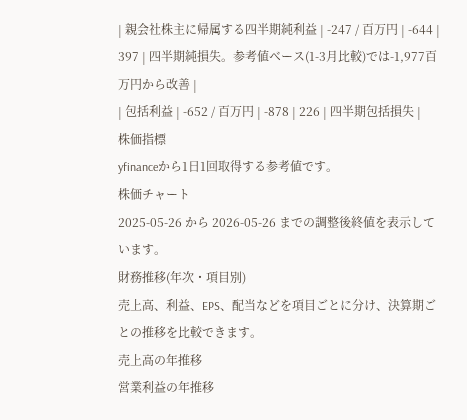| 親会社株主に帰属する四半期純利益 | -247 / 百万円 | -644 | 397 | 四半期純損失。参考値ベース(1-3月比較)では-1,977百万円から改善 |
| 包括利益 | -652 / 百万円 | -878 | 226 | 四半期包括損失 |
株価指標
yfinanceから1日1回取得する参考値です。
株価チャート
2025-05-26 から 2026-05-26 までの調整後終値を表示しています。
財務推移(年次・項目別)
売上高、利益、EPS、配当などを項目ごとに分け、決算期ごとの推移を比較できます。
売上高の年推移
営業利益の年推移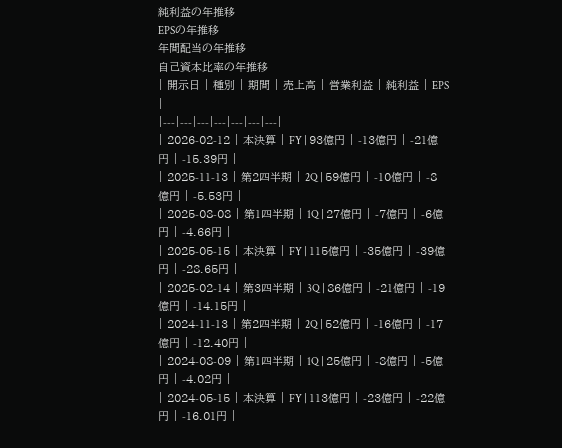純利益の年推移
EPSの年推移
年間配当の年推移
自己資本比率の年推移
| 開示日 | 種別 | 期間 | 売上高 | 営業利益 | 純利益 | EPS |
|---|---|---|---|---|---|---|
| 2026-02-12 | 本決算 | FY | 93億円 | -13億円 | -21億円 | -15.39円 |
| 2025-11-13 | 第2四半期 | 2Q | 59億円 | -10億円 | -8億円 | -5.53円 |
| 2025-08-08 | 第1四半期 | 1Q | 27億円 | -7億円 | -6億円 | -4.66円 |
| 2025-05-15 | 本決算 | FY | 115億円 | -35億円 | -39億円 | -28.65円 |
| 2025-02-14 | 第3四半期 | 3Q | 86億円 | -21億円 | -19億円 | -14.15円 |
| 2024-11-13 | 第2四半期 | 2Q | 52億円 | -16億円 | -17億円 | -12.40円 |
| 2024-08-09 | 第1四半期 | 1Q | 25億円 | -8億円 | -5億円 | -4.02円 |
| 2024-05-15 | 本決算 | FY | 113億円 | -23億円 | -22億円 | -16.01円 |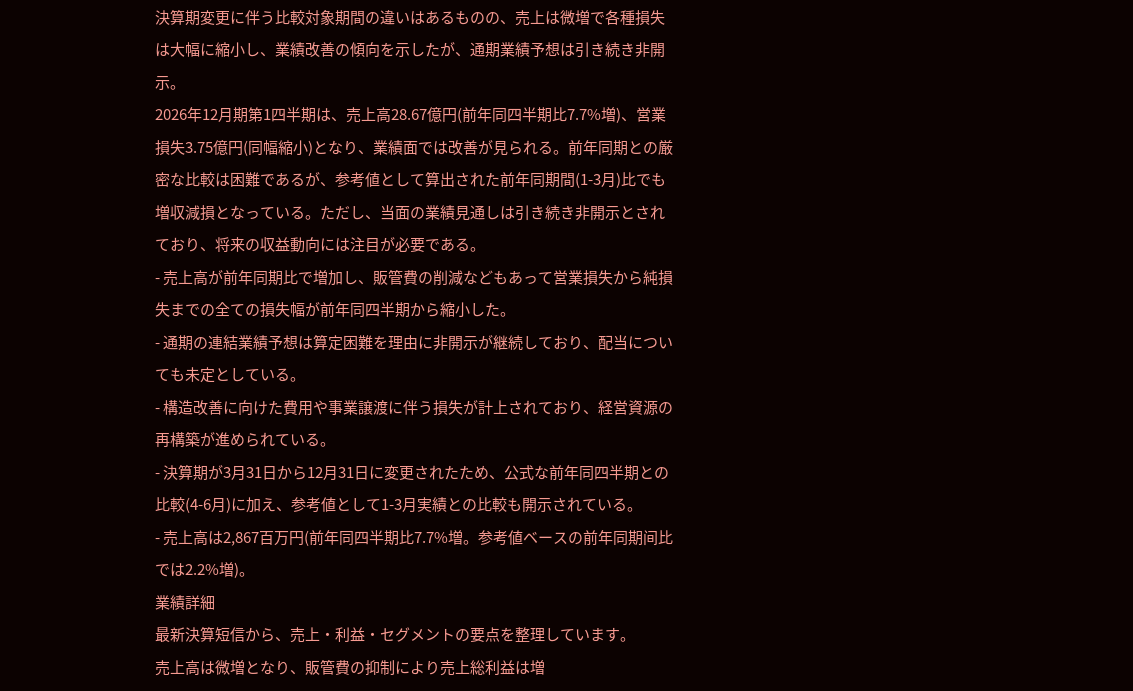決算期変更に伴う比較対象期間の違いはあるものの、売上は微増で各種損失は大幅に縮小し、業績改善の傾向を示したが、通期業績予想は引き続き非開示。
2026年12月期第1四半期は、売上高28.67億円(前年同四半期比7.7%増)、営業損失3.75億円(同幅縮小)となり、業績面では改善が見られる。前年同期との厳密な比較は困難であるが、参考値として算出された前年同期間(1-3月)比でも増収減損となっている。ただし、当面の業績見通しは引き続き非開示とされており、将来の収益動向には注目が必要である。
- 売上高が前年同期比で増加し、販管費の削減などもあって営業損失から純損失までの全ての損失幅が前年同四半期から縮小した。
- 通期の連結業績予想は算定困難を理由に非開示が継続しており、配当についても未定としている。
- 構造改善に向けた費用や事業譲渡に伴う損失が計上されており、経営資源の再構築が進められている。
- 決算期が3月31日から12月31日に変更されたため、公式な前年同四半期との比較(4-6月)に加え、参考値として1-3月実績との比較も開示されている。
- 売上高は2,867百万円(前年同四半期比7.7%増。参考値ベースの前年同期间比では2.2%増)。
業績詳細
最新決算短信から、売上・利益・セグメントの要点を整理しています。
売上高は微増となり、販管費の抑制により売上総利益は増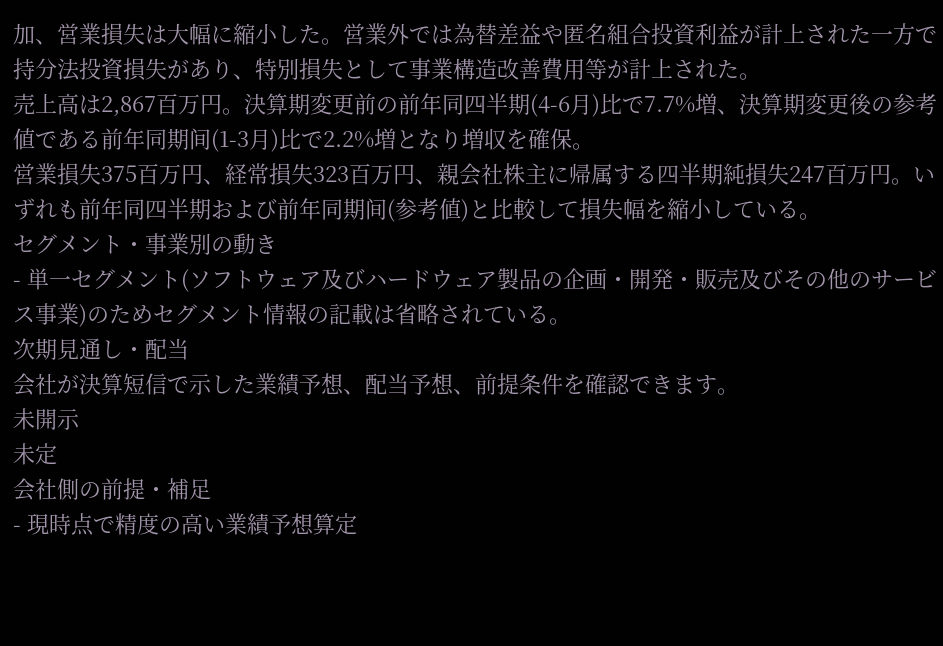加、営業損失は大幅に縮小した。営業外では為替差益や匿名組合投資利益が計上された一方で持分法投資損失があり、特別損失として事業構造改善費用等が計上された。
売上高は2,867百万円。決算期変更前の前年同四半期(4-6月)比で7.7%増、決算期変更後の参考値である前年同期间(1-3月)比で2.2%増となり増収を確保。
営業損失375百万円、経常損失323百万円、親会社株主に帰属する四半期純損失247百万円。いずれも前年同四半期および前年同期间(参考値)と比較して損失幅を縮小している。
セグメント・事業別の動き
- 単一セグメント(ソフトウェア及びハードウェア製品の企画・開発・販売及びその他のサービス事業)のためセグメント情報の記載は省略されている。
次期見通し・配当
会社が決算短信で示した業績予想、配当予想、前提条件を確認できます。
未開示
未定
会社側の前提・補足
- 現時点で精度の高い業績予想算定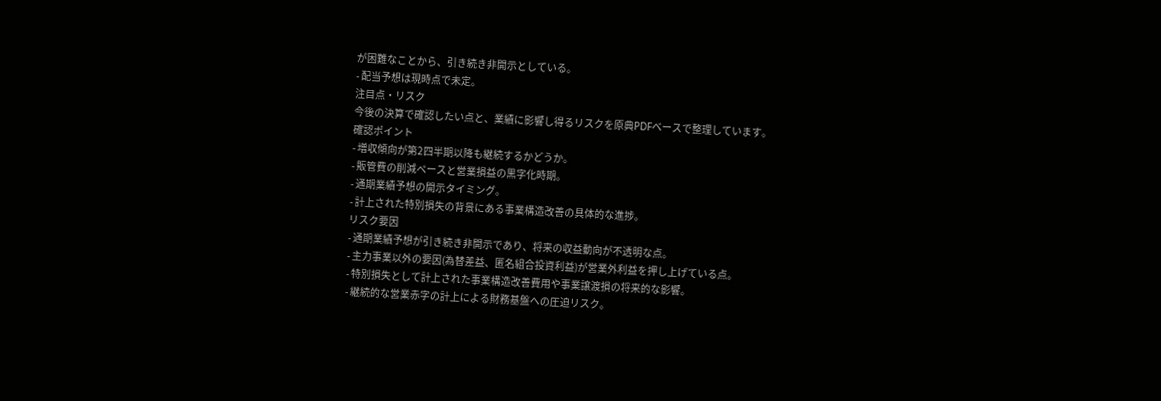が困難なことから、引き続き非開示としている。
- 配当予想は現時点で未定。
注目点・リスク
今後の決算で確認したい点と、業績に影響し得るリスクを原典PDFベースで整理しています。
確認ポイント
- 増収傾向が第2四半期以降も継続するかどうか。
- 販管費の削減ペースと営業損益の黒字化時期。
- 通期業績予想の開示タイミング。
- 計上された特別損失の背景にある事業構造改善の具体的な進捗。
リスク要因
- 通期業績予想が引き続き非開示であり、将来の収益動向が不透明な点。
- 主力事業以外の要因(為替差益、匿名組合投資利益)が営業外利益を押し上げている点。
- 特別損失として計上された事業構造改善費用や事業譲渡損の将来的な影響。
- 継続的な営業赤字の計上による財務基盤への圧迫リスク。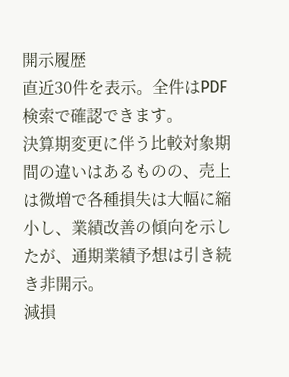開示履歴
直近30件を表示。全件はPDF検索で確認できます。
決算期変更に伴う比較対象期間の違いはあるものの、売上は微増で各種損失は大幅に縮小し、業績改善の傾向を示したが、通期業績予想は引き続き非開示。
減損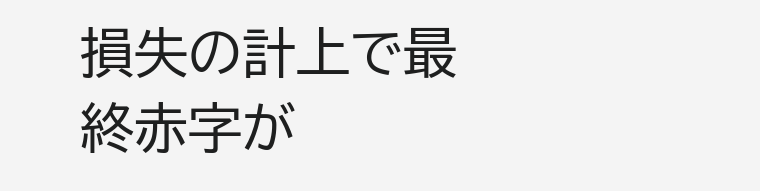損失の計上で最終赤字が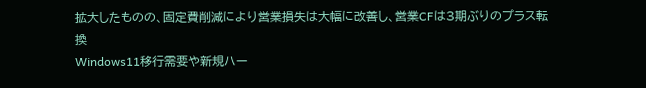拡大したものの、固定費削減により営業損失は大幅に改善し、営業CFは3期ぶりのプラス転換
Windows11移行需要や新規ハー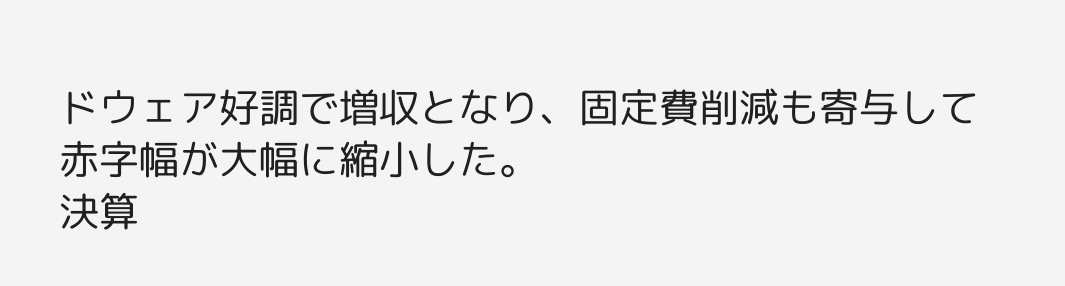ドウェア好調で増収となり、固定費削減も寄与して赤字幅が大幅に縮小した。
決算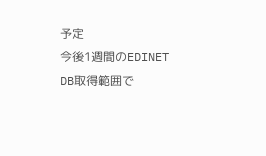予定
今後1週間のEDINET DB取得範囲で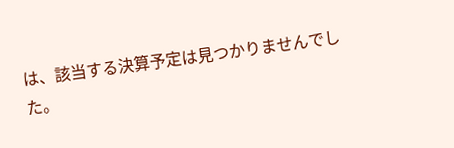は、該当する決算予定は見つかりませんでした。